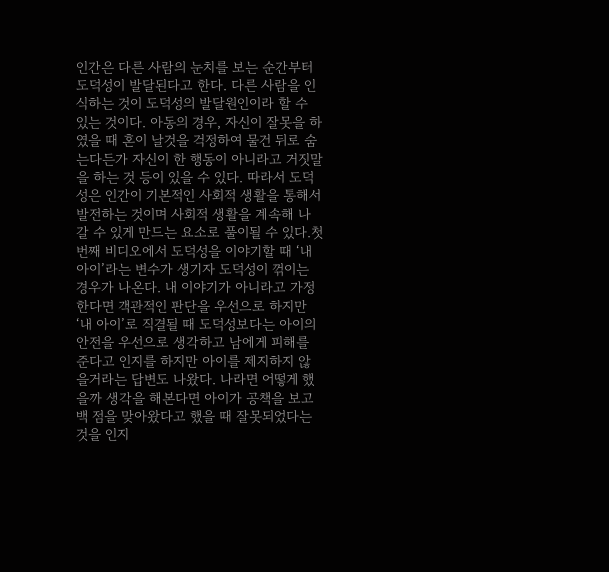인간은 다른 사람의 눈치를 보는 순간부터 도덕성이 발달된다고 한다. 다른 사람을 인식하는 것이 도덕성의 발달원인이라 할 수 있는 것이다. 아동의 경우, 자신이 잘못을 하였을 때 혼이 날것을 걱정하여 물건 뒤로 숨는다든가 자신이 한 행동이 아니라고 거짓말을 하는 것 등이 있을 수 있다. 따라서 도덕성은 인간이 기본적인 사회적 생활을 통해서 발전하는 것이며 사회적 생활을 계속해 나갈 수 있게 만드는 요소로 풀이될 수 있다.첫 번째 비디오에서 도덕성을 이야기할 때 ‘내 아이’라는 변수가 생기자 도덕성이 꺾이는 경우가 나온다. 내 이야기가 아니라고 가정한다면 객관적인 판단을 우선으로 하지만 ‘내 아이’로 직결될 때 도덕성보다는 아이의 안전을 우선으로 생각하고 남에게 피해를 준다고 인지를 하지만 아이를 제지하지 않을거라는 답변도 나왔다. 나라면 어떻게 했을까 생각을 해본다면 아이가 공책을 보고 백 점을 맞아왔다고 했을 때 잘못되었다는 것을 인지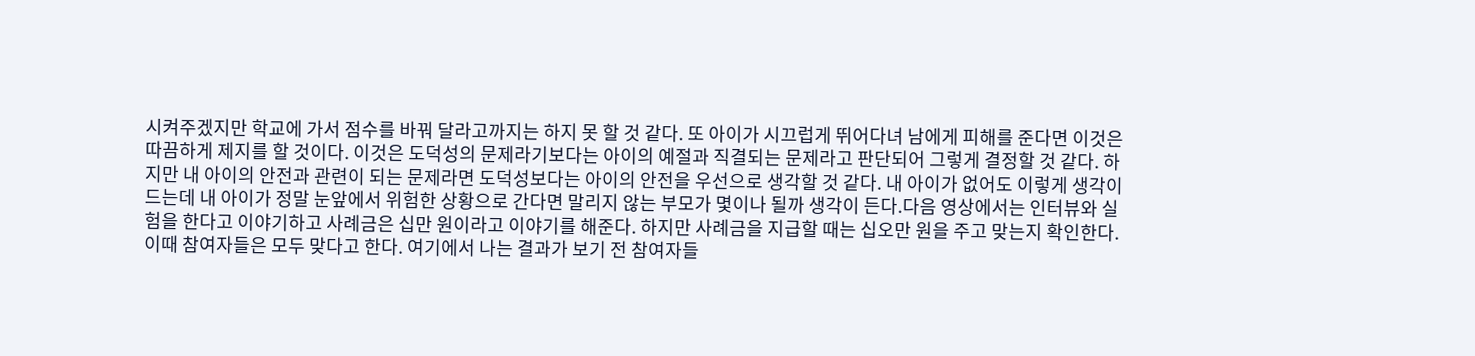시켜주겠지만 학교에 가서 점수를 바꿔 달라고까지는 하지 못 할 것 같다. 또 아이가 시끄럽게 뛰어다녀 남에게 피해를 준다면 이것은 따끔하게 제지를 할 것이다. 이것은 도덕성의 문제라기보다는 아이의 예절과 직결되는 문제라고 판단되어 그렇게 결정할 것 같다. 하지만 내 아이의 안전과 관련이 되는 문제라면 도덕성보다는 아이의 안전을 우선으로 생각할 것 같다. 내 아이가 없어도 이렇게 생각이 드는데 내 아이가 정말 눈앞에서 위험한 상황으로 간다면 말리지 않는 부모가 몇이나 될까 생각이 든다.다음 영상에서는 인터뷰와 실험을 한다고 이야기하고 사례금은 십만 원이라고 이야기를 해준다. 하지만 사례금을 지급할 때는 십오만 원을 주고 맞는지 확인한다. 이때 참여자들은 모두 맞다고 한다. 여기에서 나는 결과가 보기 전 참여자들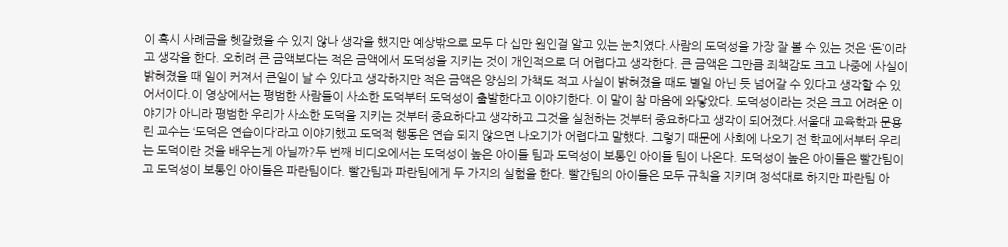이 혹시 사례금을 헷갈렸을 수 있지 않나 생각을 했지만 예상밖으로 모두 다 십만 원인걸 알고 있는 눈치였다.사람의 도덕성을 가장 잘 볼 수 있는 것은 ‘돈’이라고 생각을 한다. 오히려 큰 금액보다는 적은 금액에서 도덕성을 지키는 것이 개인적으로 더 어렵다고 생각한다. 큰 금액은 그만큼 죄책감도 크고 나중에 사실이 밝혀졌을 때 일이 커져서 큰일이 날 수 있다고 생각하지만 적은 금액은 양심의 가책도 적고 사실이 밝혀졌을 때도 별일 아닌 듯 넘어갈 수 있다고 생각할 수 있어서이다.이 영상에서는 평범한 사람들이 사소한 도덕부터 도덕성이 출발한다고 이야기한다. 이 말이 참 마음에 와닿았다. 도덕성이라는 것은 크고 어려운 이야기가 아니라 평범한 우리가 사소한 도덕을 지키는 것부터 중요하다고 생각하고 그것을 실천하는 것부터 중요하다고 생각이 되어졌다.서울대 교육학과 문용린 교수는 ‘도덕은 연습이다’라고 이야기했고 도덕적 행동은 연습 되지 않으면 나오기가 어렵다고 말했다. 그렇기 때문에 사회에 나오기 전 학교에서부터 우리는 도덕이란 것을 배우는게 아닐까?두 번째 비디오에서는 도덕성이 높은 아이들 팀과 도덕성이 보통인 아이들 팀이 나온다. 도덕성이 높은 아이들은 빨간팀이고 도덕성이 보통인 아이들은 파란팀이다. 빨간팀과 파란팀에게 두 가지의 실험을 한다. 빨간팀의 아이들은 모두 규칙을 지키며 정석대로 하지만 파란팀 아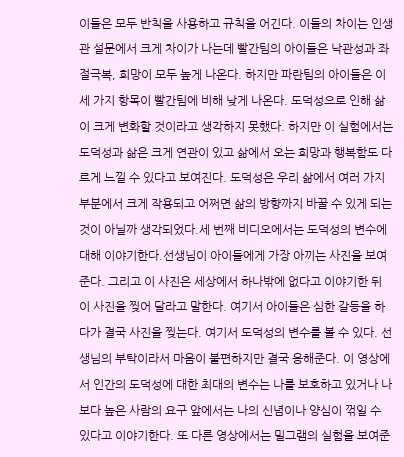이들은 모두 반칙을 사용하고 규칙을 어긴다. 이들의 차이는 인생관 설문에서 크게 차이가 나는데 빨간팀의 아이들은 낙관성과 좌절극복, 희망이 모두 높게 나온다. 하지만 파란팀의 아이들은 이 세 가지 항목이 빨간팀에 비해 낮게 나온다. 도덕성으로 인해 삶이 크게 변화할 것이라고 생각하지 못했다. 하지만 이 실험에서는 도덕성과 삶은 크게 연관이 있고 삶에서 오는 희망과 행복함도 다르게 느낄 수 있다고 보여진다. 도덕성은 우리 삶에서 여러 가지 부분에서 크게 작용되고 어쩌면 삶의 방향까지 바꿀 수 있게 되는 것이 아닐까 생각되었다.세 번째 비디오에서는 도덕성의 변수에 대해 이야기한다.선생님이 아이들에게 가장 아끼는 사진을 보여준다. 그리고 이 사진은 세상에서 하나밖에 없다고 이야기한 뒤 이 사진을 찢어 달라고 말한다. 여기서 아이들은 심한 갈등을 하다가 결국 사진을 찢는다. 여기서 도덕성의 변수를 볼 수 있다. 선생님의 부탁이라서 마음이 불편하지만 결국 응해준다. 이 영상에서 인간의 도덕성에 대한 최대의 변수는 나를 보호하고 있거나 나보다 높은 사람의 요구 앞에서는 나의 신념이나 양심이 꺾일 수 있다고 이야기한다. 또 다른 영상에서는 밀그램의 실험을 보여준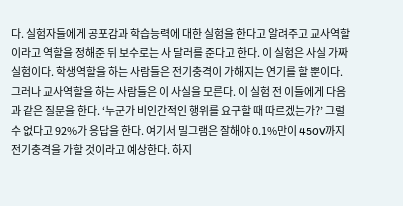다. 실험자들에게 공포감과 학습능력에 대한 실험을 한다고 알려주고 교사역할이라고 역할을 정해준 뒤 보수로는 사 달러를 준다고 한다. 이 실험은 사실 가짜 실험이다. 학생역할을 하는 사람들은 전기충격이 가해지는 연기를 할 뿐이다. 그러나 교사역할을 하는 사람들은 이 사실을 모른다. 이 실험 전 이들에게 다음과 같은 질문을 한다. ‘누군가 비인간적인 행위를 요구할 때 따르겠는가?’ 그럴 수 없다고 92%가 응답을 한다. 여기서 밀그램은 잘해야 0.1%만이 450V까지 전기충격을 가할 것이라고 예상한다. 하지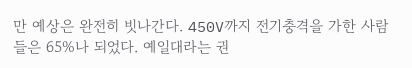만 예상은 완전히 빗나간다. 450V까지 전기충격을 가한 사람들은 65%나 되었다. 예일대라는 권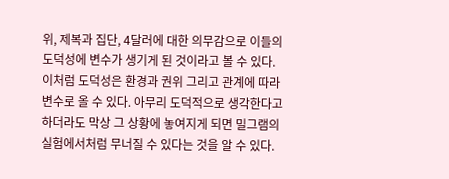위, 제복과 집단, 4달러에 대한 의무감으로 이들의 도덕성에 변수가 생기게 된 것이라고 볼 수 있다. 이처럼 도덕성은 환경과 권위 그리고 관계에 따라 변수로 올 수 있다. 아무리 도덕적으로 생각한다고 하더라도 막상 그 상황에 놓여지게 되면 밀그램의 실험에서처럼 무너질 수 있다는 것을 알 수 있다.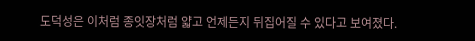도덕성은 이처럼 종잇장처럼 얇고 언제든지 뒤집어질 수 있다고 보여졌다.